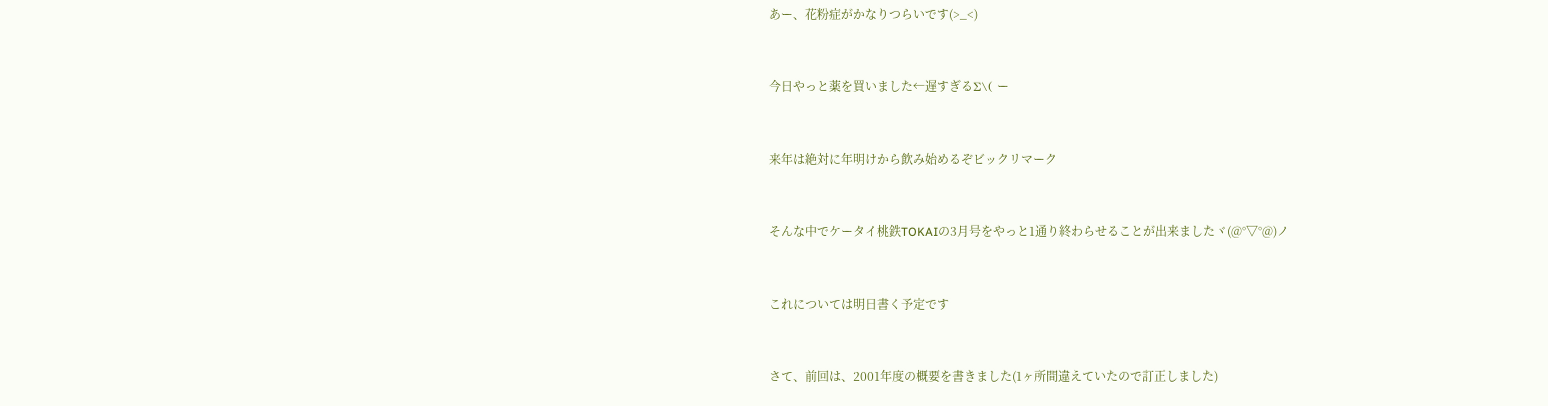あー、花粉症がかなりつらいです(>_<)


今日やっと薬を買いました←遅すぎるΣ\( ー


来年は絶対に年明けから飲み始めるぞビックリマーク


そんな中でケータイ桃鉄TOKAIの3月号をやっと1通り終わらせることが出来ましたヾ(@°▽°@)ノ


これについては明日書く予定です


さて、前回は、2001年度の概要を書きました(1ヶ所間違えていたので訂正しました)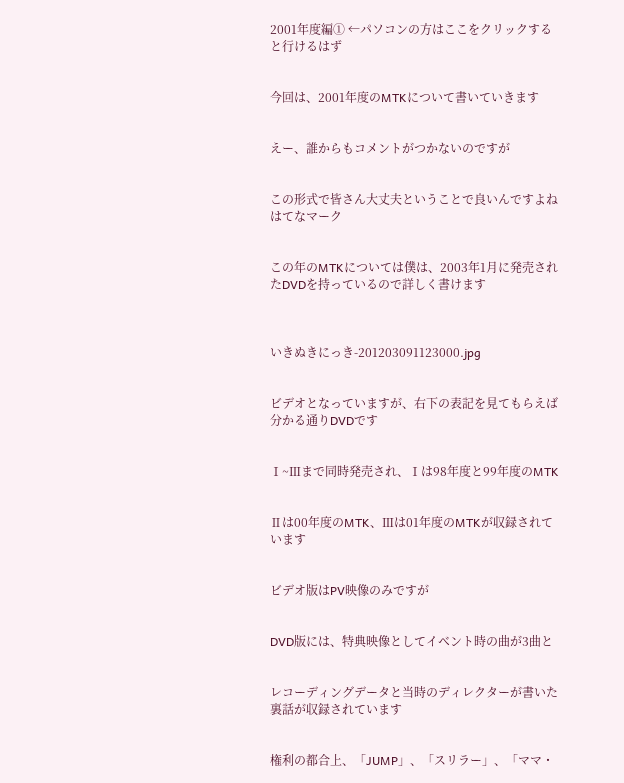2001年度編① ←パソコンの方はここをクリックすると行けるはず


今回は、2001年度のMTKについて書いていきます


えー、誰からもコメントがつかないのですが


この形式で皆さん大丈夫ということで良いんですよねはてなマーク


この年のMTKについては僕は、2003年1月に発売されたDVDを持っているので詳しく書けます



いきぬきにっき-201203091123000.jpg


ビデオとなっていますが、右下の表記を見てもらえば分かる通りDVDです


Ⅰ~Ⅲまで同時発売され、Ⅰは98年度と99年度のMTK


Ⅱは00年度のMTK、Ⅲは01年度のMTKが収録されています


ビデオ版はPV映像のみですが


DVD版には、特典映像としてイベント時の曲が3曲と


レコーディングデータと当時のディレクターが書いた裏話が収録されています


権利の都合上、「JUMP」、「スリラー」、「ママ・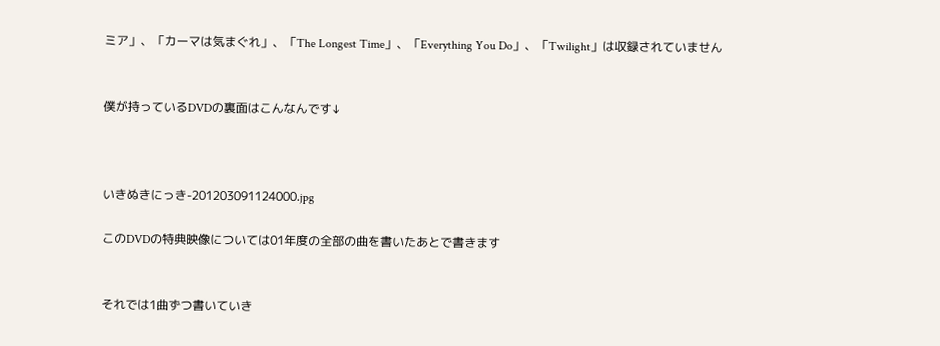ミア」、「カーマは気まぐれ」、「The Longest Time」、「Everything You Do」、「Twilight」は収録されていません


僕が持っているDVDの裏面はこんなんです↓



いきぬきにっき-201203091124000.jpg

このDVDの特典映像については01年度の全部の曲を書いたあとで書きます


それでは1曲ずつ書いていき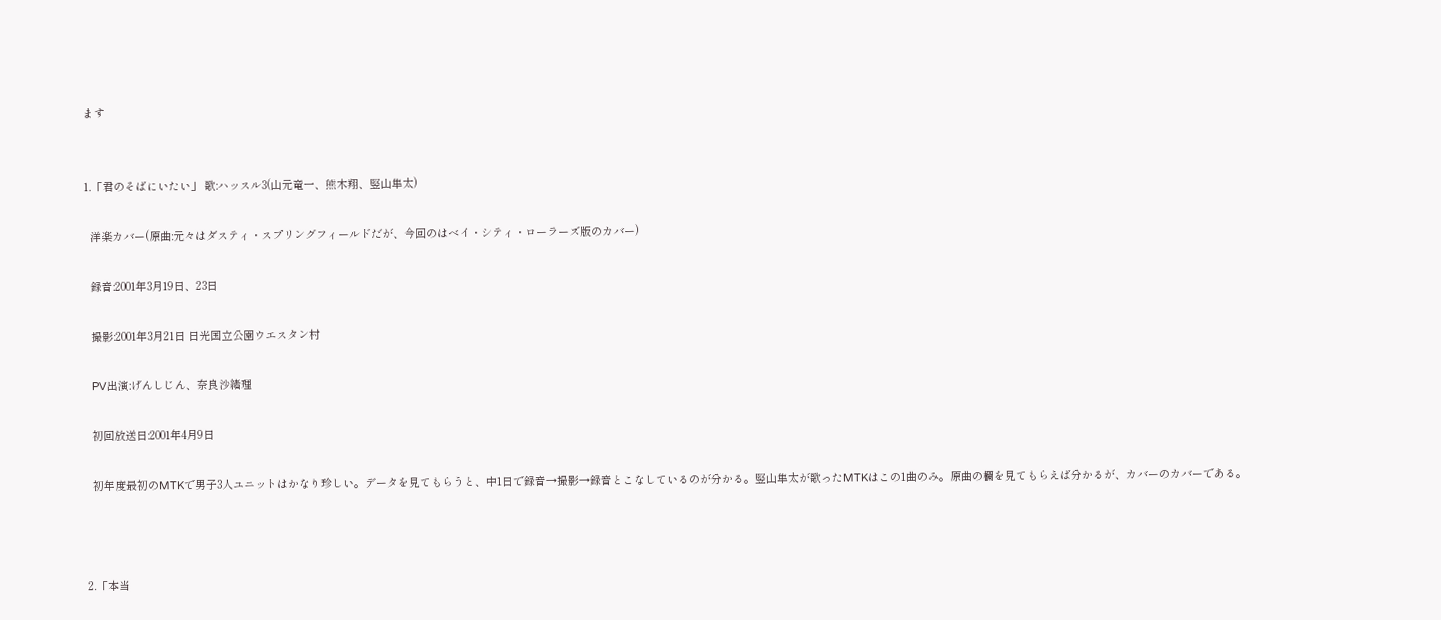ます


1.「君のそばにいたい」 歌:ハッスル3(山元竜一、熊木翔、竪山隼太)

  洋楽カバー(原曲:元々はダスティ・スプリングフィールドだが、今回のはベイ・シティ・ローラーズ版のカバー)

  録音:2001年3月19日、23日

  撮影:2001年3月21日 日光国立公園ウエスタン村

  PV出演:げんしじん、奈良沙緒理

  初回放送日:2001年4月9日

  初年度最初のMTKで男子3人ユニットはかなり珍しい。データを見てもらうと、中1日で録音→撮影→録音とこなしているのが分かる。竪山隼太が歌ったMTKはこの1曲のみ。原曲の欄を見てもらえば分かるが、カバーのカバーである。



2.「本当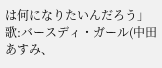は何になりたいんだろう」 歌:バースディ・ガール(中田あすみ、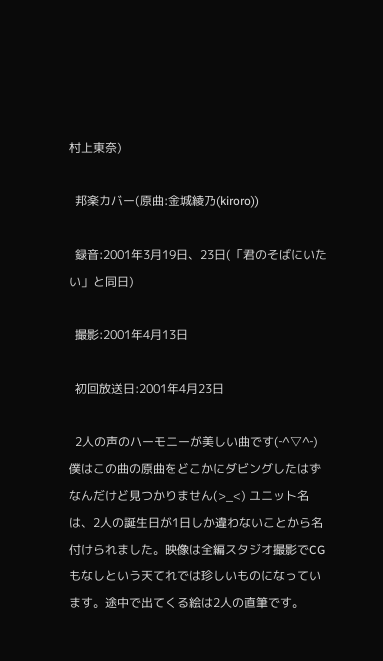村上東奈)

  邦楽カバー(原曲:金城綾乃(kiroro))

  録音:2001年3月19日、23日(「君のそばにいたい」と同日)

  撮影:2001年4月13日

  初回放送日:2001年4月23日

  2人の声のハーモニーが美しい曲です(‐^▽^‐) 僕はこの曲の原曲をどこかにダビングしたはずなんだけど見つかりません(>_<) ユニット名は、2人の誕生日が1日しか違わないことから名付けられました。映像は全編スタジオ撮影でCGもなしという天てれでは珍しいものになっています。途中で出てくる絵は2人の直筆です。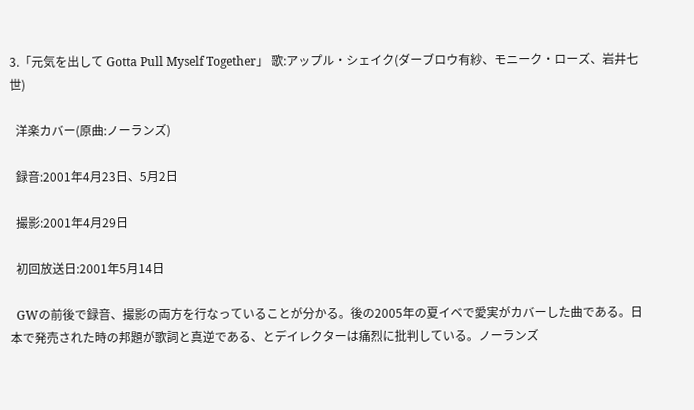3.「元気を出して Gotta Pull Myself Together」 歌:アップル・シェイク(ダーブロウ有紗、モニーク・ローズ、岩井七世)

  洋楽カバー(原曲:ノーランズ)

  録音:2001年4月23日、5月2日

  撮影:2001年4月29日

  初回放送日:2001年5月14日

  GWの前後で録音、撮影の両方を行なっていることが分かる。後の2005年の夏イベで愛実がカバーした曲である。日本で発売された時の邦題が歌詞と真逆である、とデイレクターは痛烈に批判している。ノーランズ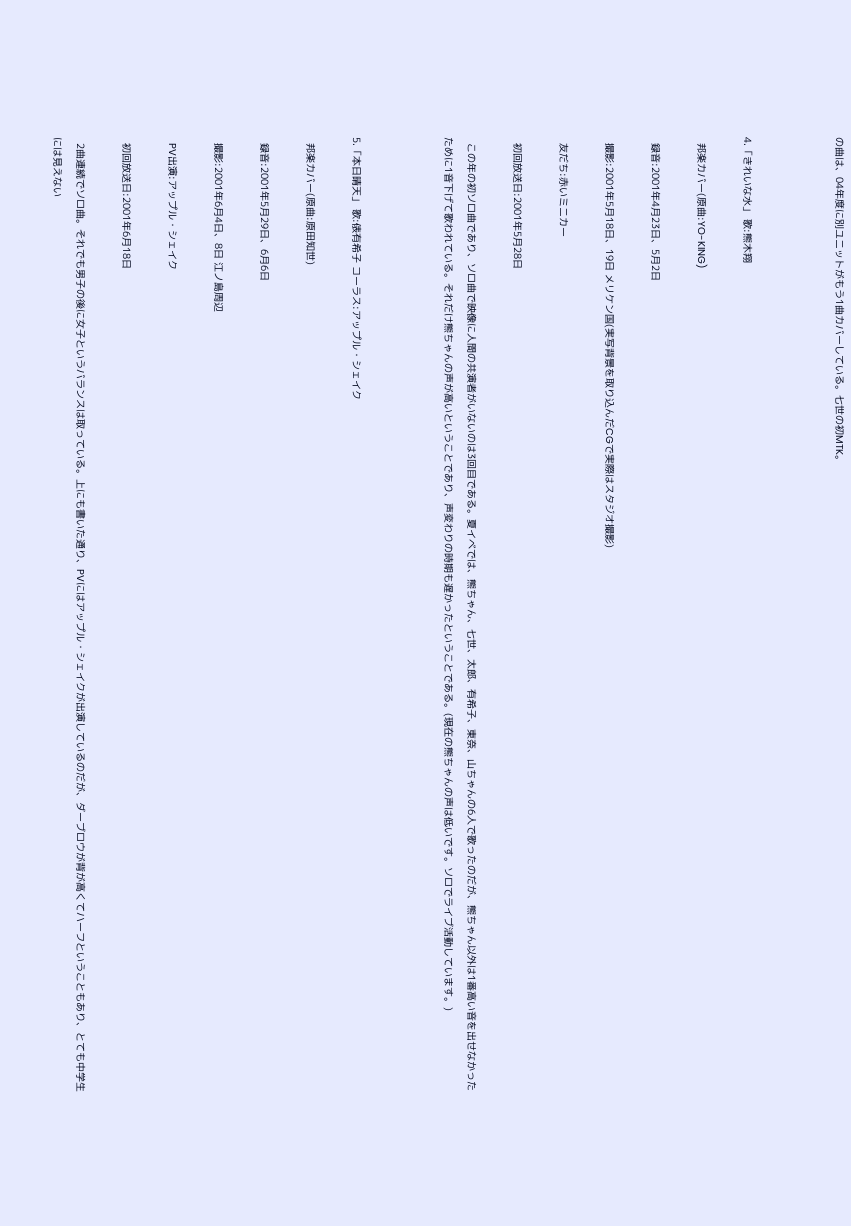の曲は、04年度に別ユニットがもう1曲カバーしている。七世の初MTK。



4.「きれいな水」 歌:熊木翔

  邦楽カバー(原曲:YO-KING)

  録音:2001年4月23日、5月2日

  撮影:2001年5月18日、19日 メリケン国(実写背景を取り込んだCGで実際はスタジオ撮影)

  友だち:赤いミニカー

  初回放送日:2001年5月28日

  この年の初ソロ曲であり、ソロ曲で映像に人間の共演者がいないのは3回目である。夏イベでは、熊ちゃん、七世、太郎、有希子、東奈、山ちゃんの6人で歌ったのだが、熊ちゃん以外は1番高い音を出せなかったために1音下げて歌われている。それだけ熊ちゃんの声が高いということであり、声変わりの時期も遅かったということである。(現在の熊ちゃんの声は低いです。ソロでライブ活動しています。)



5.「本日晴天」 歌:俵有希子 コーラス:アップル・シェイク

  邦楽カバー(原曲:原田知世)

  録音:2001年5月29日、6月6日

  撮影:2001年6月4日、8日 江ノ島周辺

  PV出演:アップル・シェイク

  初回放送日:2001年6月18日

  2曲連続でソロ曲。それでも男子の後に女子というバランスは取っている。上にも書いた通り、PVにはアップル・シェイクが出演しているのだが、ダーブロウが背が高くてハーフということもあり、とても中学生には見えない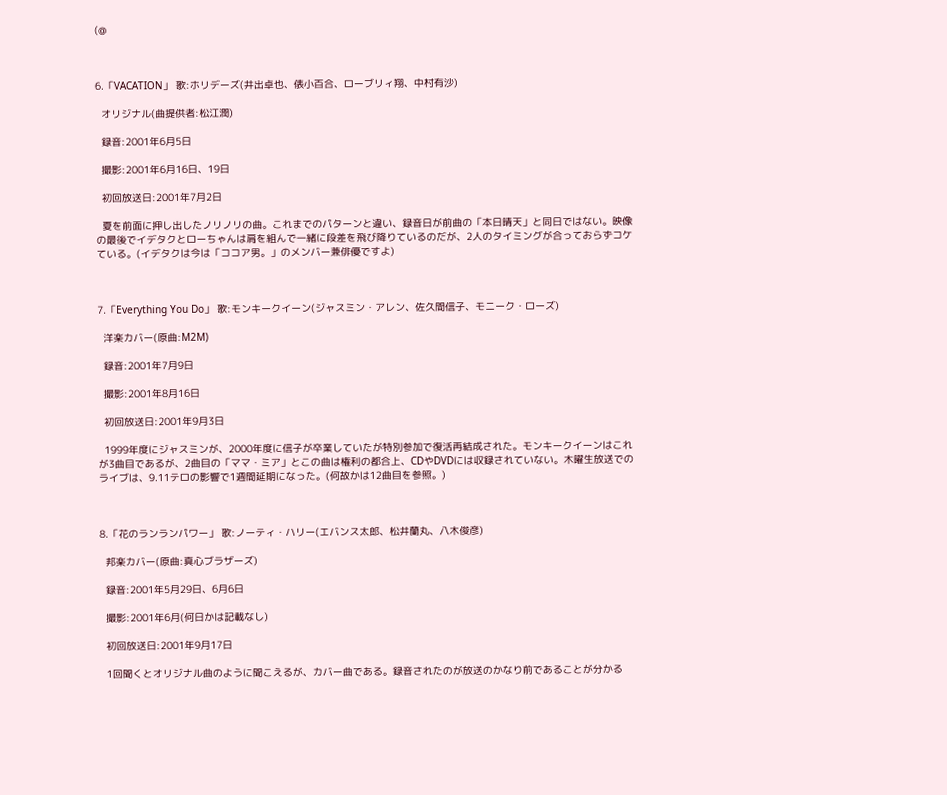(@



6.「VACATION」 歌:ホリデーズ(井出卓也、俵小百合、ローブリィ翔、中村有沙)

  オリジナル(曲提供者:松江潤)

  録音:2001年6月5日

  撮影:2001年6月16日、19日

  初回放送日:2001年7月2日

  夏を前面に押し出したノリノリの曲。これまでのパターンと違い、録音日が前曲の「本日晴天」と同日ではない。映像の最後でイデタクとローちゃんは肩を組んで一緒に段差を飛び降りているのだが、2人のタイミングが合っておらずコケている。(イデタクは今は「ココア男。」のメンバー兼俳優ですよ)



7.「Everything You Do」 歌:モンキークイーン(ジャスミン・アレン、佐久間信子、モニーク・ローズ)

  洋楽カバー(原曲:M2M)

  録音:2001年7月9日

  撮影:2001年8月16日

  初回放送日:2001年9月3日

  1999年度にジャスミンが、2000年度に信子が卒業していたが特別参加で復活再結成された。モンキークイーンはこれが3曲目であるが、2曲目の「ママ・ミア」とこの曲は権利の都合上、CDやDVDには収録されていない。木曜生放送でのライブは、9.11テロの影響で1週間延期になった。(何故かは12曲目を参照。)



8.「花のランランパワー」 歌:ノーティ・ハリー(エバンス太郎、松井蘭丸、八木俊彦)

  邦楽カバー(原曲:真心ブラザーズ)

  録音:2001年5月29日、6月6日

  撮影:2001年6月(何日かは記載なし)

  初回放送日:2001年9月17日

  1回聞くとオリジナル曲のように聞こえるが、カバー曲である。録音されたのが放送のかなり前であることが分かる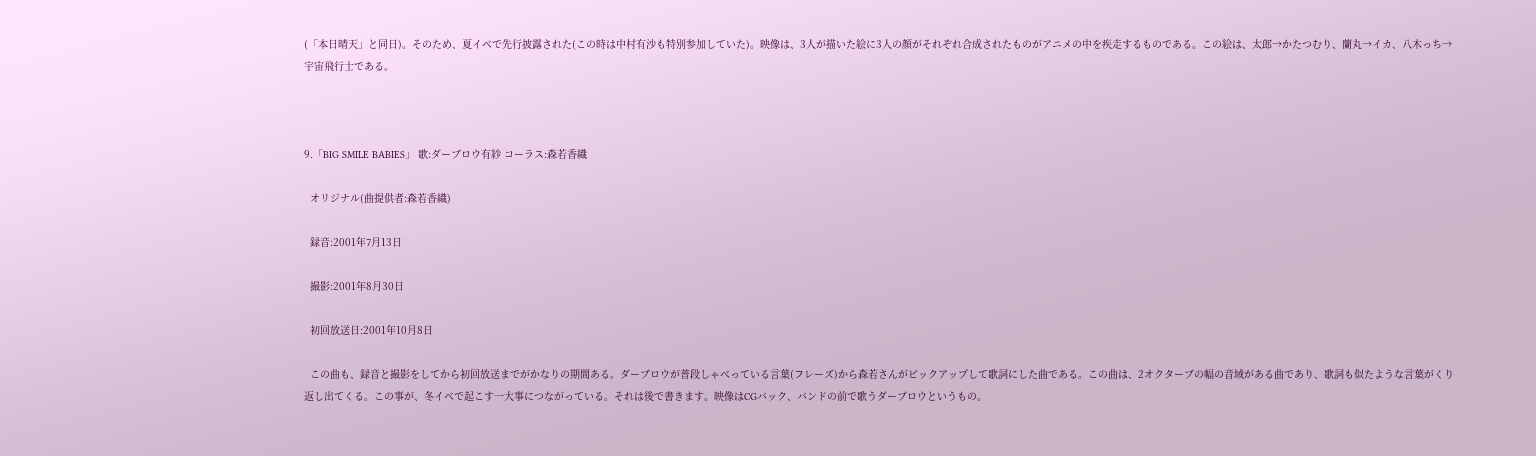(「本日晴天」と同日)。そのため、夏イベで先行披露された(この時は中村有沙も特別参加していた)。映像は、3人が描いた絵に3人の顔がそれぞれ合成されたものがアニメの中を疾走するものである。この絵は、太郎→かたつむり、蘭丸→イカ、八木っち→宇宙飛行士である。



9.「BIG SMILE BABIES」 歌:ダーブロウ有紗 コーラス:森若香織

  オリジナル(曲提供者:森若香織)

  録音:2001年7月13日

  撮影:2001年8月30日

  初回放送日:2001年10月8日

  この曲も、録音と撮影をしてから初回放送までがかなりの期間ある。ダーブロウが普段しゃべっている言葉(フレーズ)から森若さんがピックアップして歌詞にした曲である。この曲は、2オクターブの幅の音域がある曲であり、歌詞も似たような言葉がくり返し出てくる。この事が、冬イベで起こす一大事につながっている。それは後で書きます。映像はCGバック、バンドの前で歌うダーブロウというもの。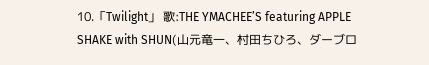10.「Twilight」 歌:THE YMACHEE’S featuring APPLE SHAKE with SHUN(山元竜一、村田ちひろ、ダーブロ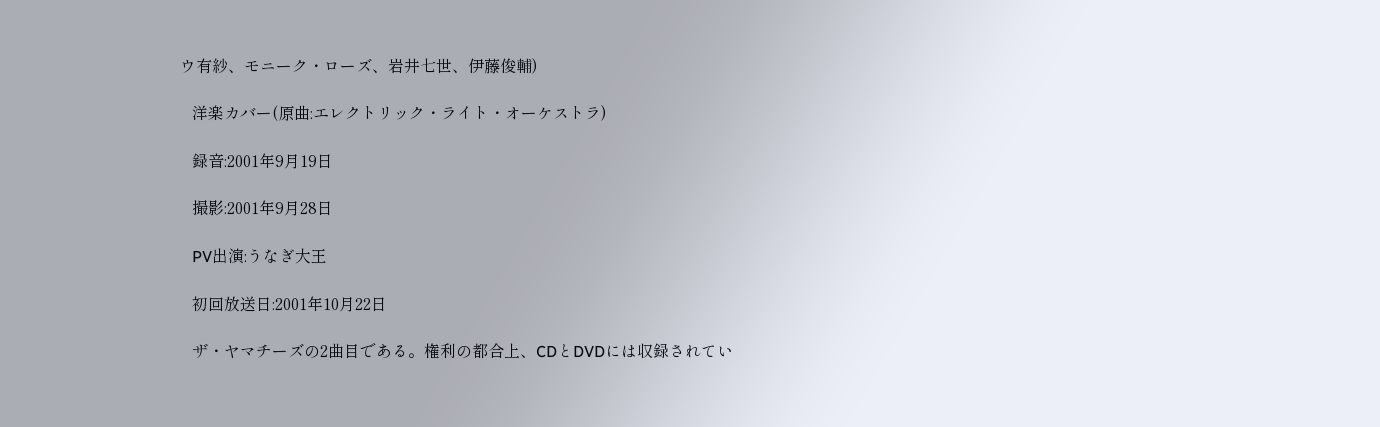ウ有紗、モニーク・ローズ、岩井七世、伊藤俊輔)

   洋楽カバー(原曲:エレクトリック・ライト・オーケストラ)

   録音:2001年9月19日

   撮影:2001年9月28日

   PV出演:うなぎ大王

   初回放送日:2001年10月22日

   ザ・ヤマチーズの2曲目である。権利の都合上、CDとDVDには収録されてい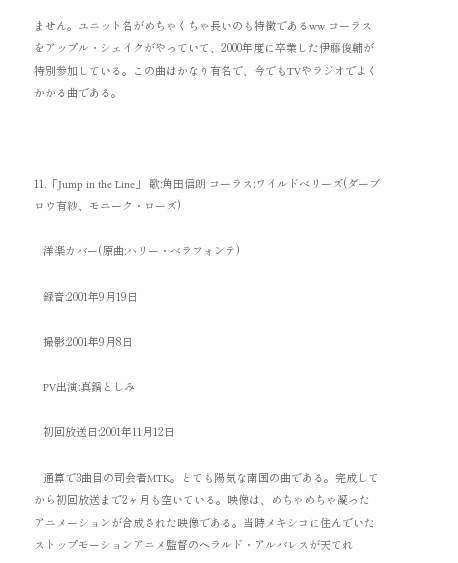ません。ユニット名がめちゃくちゃ長いのも特徴であるww コーラスをアップル・シェイクがやっていて、2000年度に卒業した伊藤俊輔が特別参加している。この曲はかなり有名で、今でもTVやラジオでよくかかる曲である。



11.「Jump in the Line」 歌:角田信朗 コーラス:ワイルドベリーズ(ダーブロウ有紗、モニーク・ローズ)

   洋楽カバー(原曲:ハリー・ベラフォンテ)

   録音:2001年9月19日

   撮影:2001年9月8日

   PV出演:真鍋としみ

   初回放送日:2001年11月12日

   通算で3曲目の司会者MTK。とても陽気な南国の曲である。完成してから初回放送まで2ヶ月も空いている。映像は、めちゃめちゃ凝ったアニメーションが合成された映像である。当時メキシコに住んでいたストップモーションアニメ監督のヘラルド・アルバレスが天てれ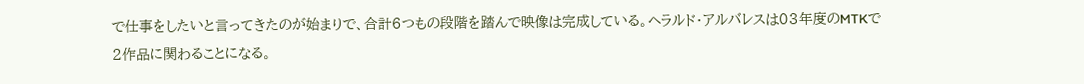で仕事をしたいと言ってきたのが始まりで、合計6つもの段階を踏んで映像は完成している。ヘラルド・アルバレスは03年度のMTKで2作品に関わることになる。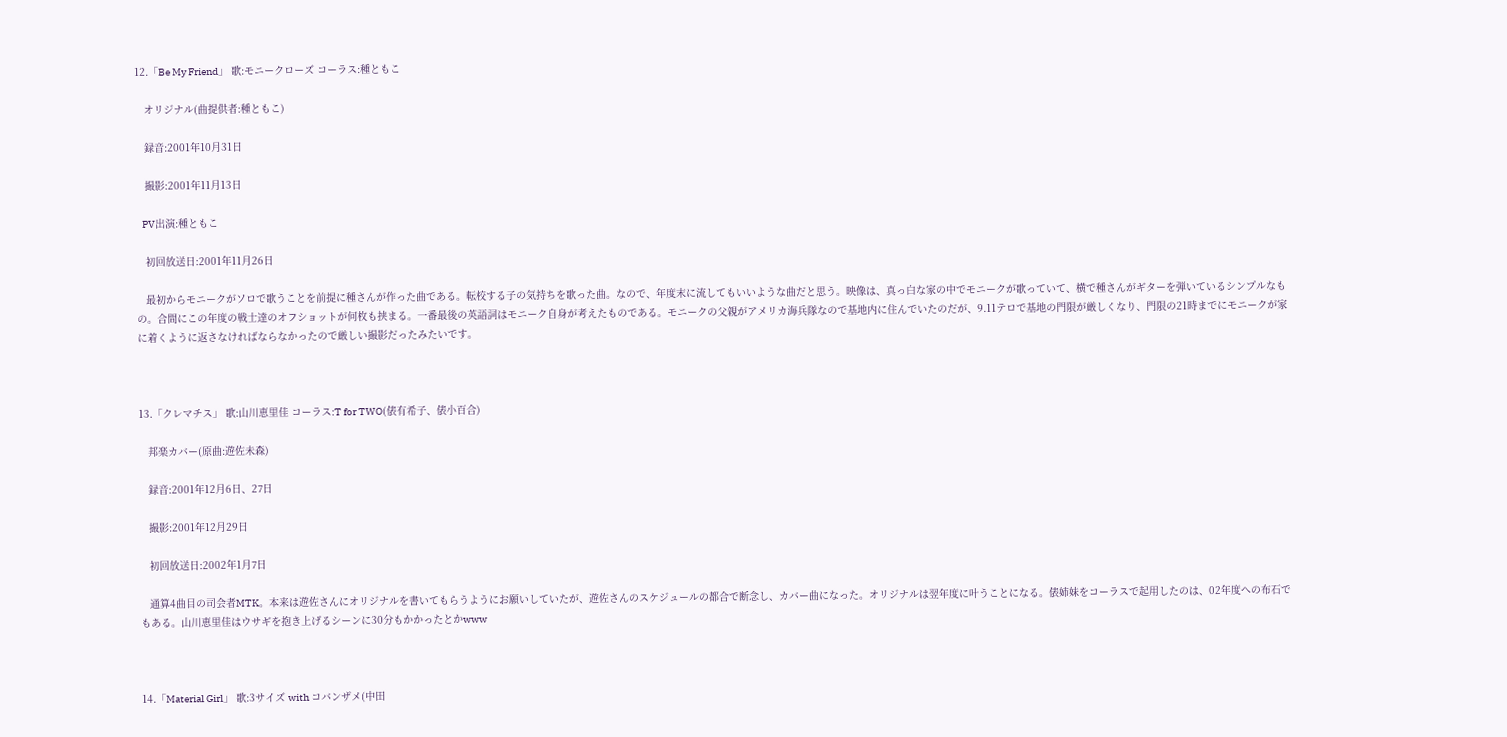12.「Be My Friend」 歌:モニークローズ コーラス:種ともこ

   オリジナル(曲提供者:種ともこ)

   録音:2001年10月31日

   撮影:2001年11月13日

   PV出演:種ともこ

   初回放送日:2001年11月26日

   最初からモニークがソロで歌うことを前提に種さんが作った曲である。転校する子の気持ちを歌った曲。なので、年度末に流してもいいような曲だと思う。映像は、真っ白な家の中でモニークが歌っていて、横で種さんがギターを弾いているシンプルなもの。合間にこの年度の戦士達のオフショットが何枚も挟まる。一番最後の英語詞はモニーク自身が考えたものである。モニークの父親がアメリカ海兵隊なので基地内に住んでいたのだが、9.11テロで基地の門限が厳しくなり、門限の21時までにモニークが家に着くように返さなければならなかったので厳しい撮影だったみたいです。



13.「クレマチス」 歌:山川恵里佳 コーラス:T for TWO(俵有希子、俵小百合)

   邦楽カバー(原曲:遊佐未森)

   録音:2001年12月6日、27日

   撮影:2001年12月29日

   初回放送日:2002年1月7日

   通算4曲目の司会者MTK。本来は遊佐さんにオリジナルを書いてもらうようにお願いしていたが、遊佐さんのスケジュールの都合で断念し、カバー曲になった。オリジナルは翌年度に叶うことになる。俵姉妹をコーラスで起用したのは、02年度への布石でもある。山川恵里佳はウサギを抱き上げるシーンに30分もかかったとかwww



14.「Material Girl」 歌:3サイズ with コバンザメ(中田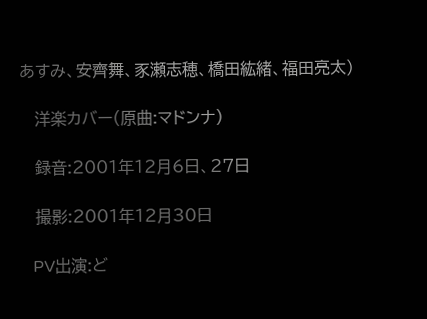あすみ、安齊舞、豕瀬志穂、橋田紘緒、福田亮太)

   洋楽カバー(原曲:マドンナ)

   録音:2001年12月6日、27日

   撮影:2001年12月30日

   PV出演:ど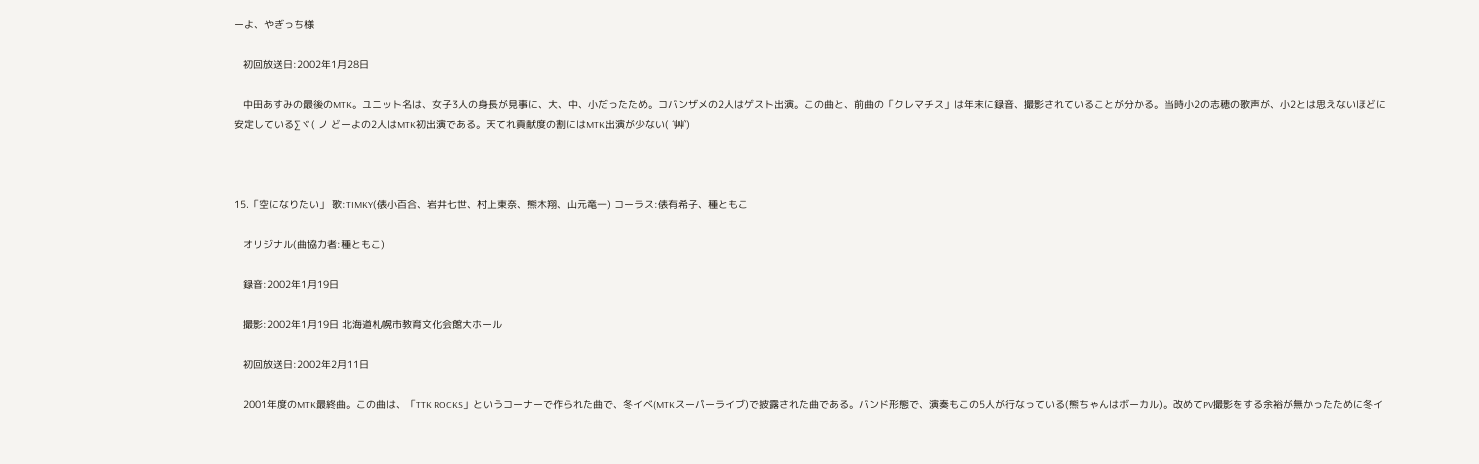ーよ、やぎっち様

   初回放送日:2002年1月28日

   中田あすみの最後のMTK。ユニット名は、女子3人の身長が見事に、大、中、小だったため。コバンザメの2人はゲスト出演。この曲と、前曲の「クレマチス」は年末に録音、撮影されていることが分かる。当時小2の志穂の歌声が、小2とは思えないほどに安定している∑ヾ( ノ どーよの2人はMTK初出演である。天てれ貢献度の割にはMTK出演が少ない( ´艸`)



15.「空になりたい」 歌:TIMKY(俵小百合、岩井七世、村上東奈、熊木翔、山元竜一) コーラス:俵有希子、種ともこ

   オリジナル(曲協力者:種ともこ)

   録音:2002年1月19日

   撮影:2002年1月19日 北海道札幌市教育文化会館大ホール

   初回放送日:2002年2月11日

   2001年度のMTK最終曲。この曲は、「TTK ROCKS」というコーナーで作られた曲で、冬イベ(MTKスーパーライブ)で披露された曲である。バンド形態で、演奏もこの5人が行なっている(熊ちゃんはボーカル)。改めてPV撮影をする余裕が無かったために冬イ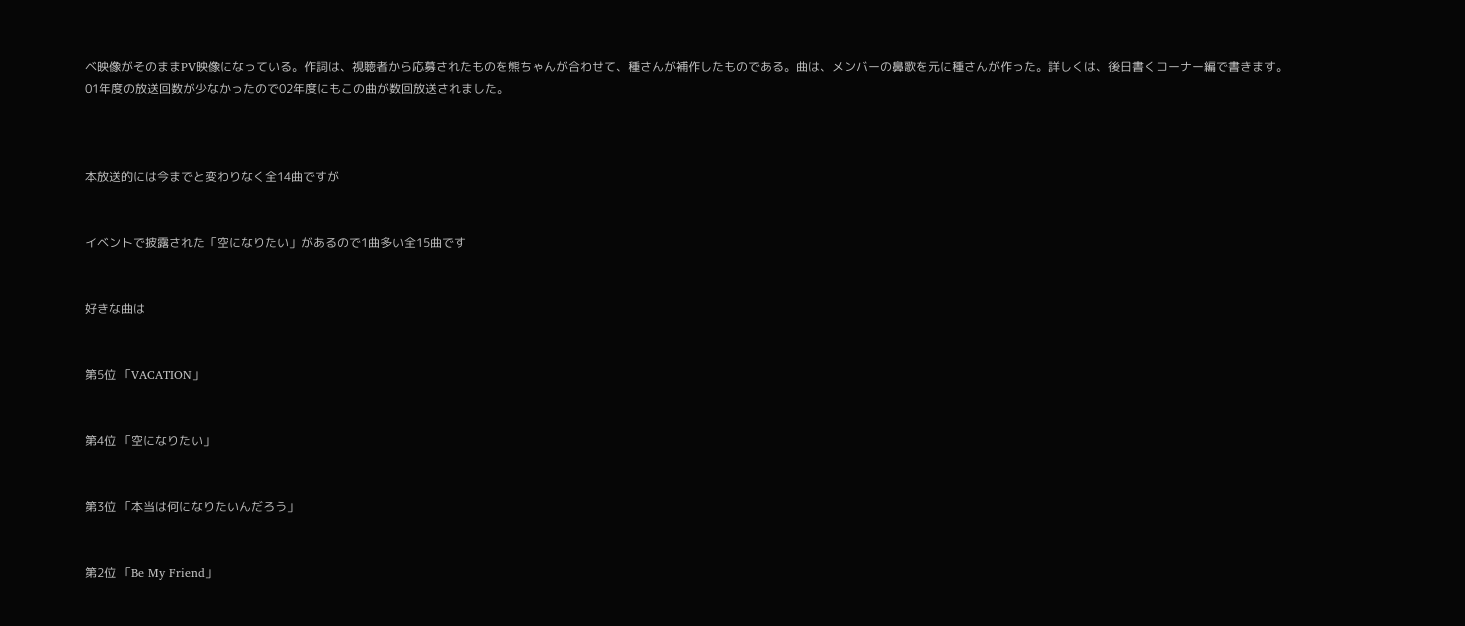ベ映像がそのままPV映像になっている。作詞は、視聴者から応募されたものを熊ちゃんが合わせて、種さんが補作したものである。曲は、メンバーの鼻歌を元に種さんが作った。詳しくは、後日書くコーナー編で書きます。01年度の放送回数が少なかったので02年度にもこの曲が数回放送されました。



本放送的には今までと変わりなく全14曲ですが


イベントで披露された「空になりたい」があるので1曲多い全15曲です


好きな曲は


第5位 「VACATION」


第4位 「空になりたい」


第3位 「本当は何になりたいんだろう」


第2位 「Be My Friend」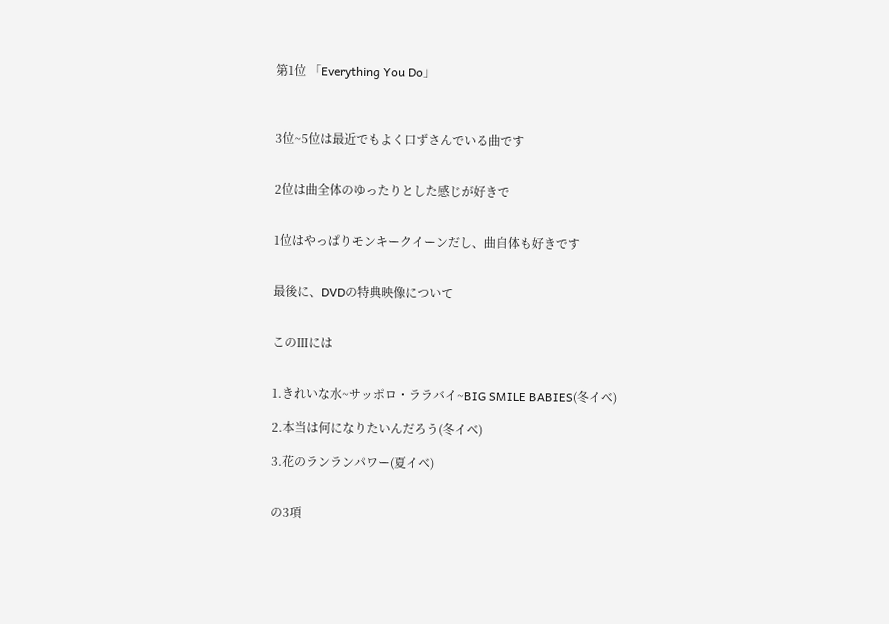第1位 「Everything You Do」



3位~5位は最近でもよく口ずさんでいる曲です


2位は曲全体のゆったりとした感じが好きで


1位はやっぱりモンキークイーンだし、曲自体も好きです


最後に、DVDの特典映像について


このⅢには


1.きれいな水~サッポロ・ララバイ~BIG SMILE BABIES(冬イベ)

2.本当は何になりたいんだろう(冬イベ)

3.花のランランパワー(夏イベ)


の3項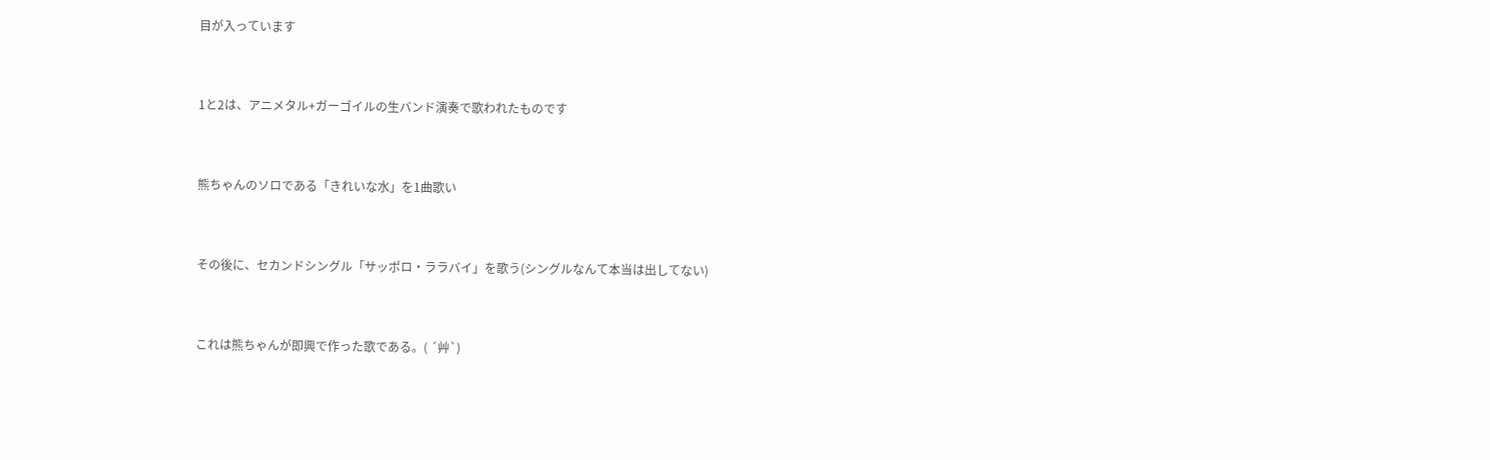目が入っています


1と2は、アニメタル+ガーゴイルの生バンド演奏で歌われたものです


熊ちゃんのソロである「きれいな水」を1曲歌い


その後に、セカンドシングル「サッポロ・ララバイ」を歌う(シングルなんて本当は出してない)


これは熊ちゃんが即興で作った歌である。( ´艸`)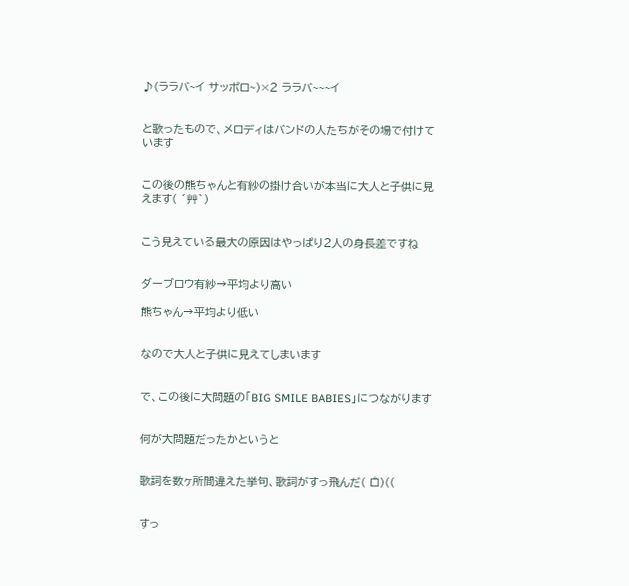♪(ララバ~イ サッポロ~)×2 ララバ~~~イ


と歌ったもので、メロディはバンドの人たちがその場で付けています


この後の熊ちゃんと有紗の掛け合いが本当に大人と子供に見えます( ´艸`)


こう見えている最大の原因はやっぱり2人の身長差ですね


ダーブロウ有紗→平均より高い

熊ちゃん→平均より低い


なので大人と子供に見えてしまいます


で、この後に大問題の「BIG SMILE BABIES」につながります


何が大問題だったかというと


歌詞を数ヶ所間違えた挙句、歌詞がすっ飛んだ( ロ゚)((


すっ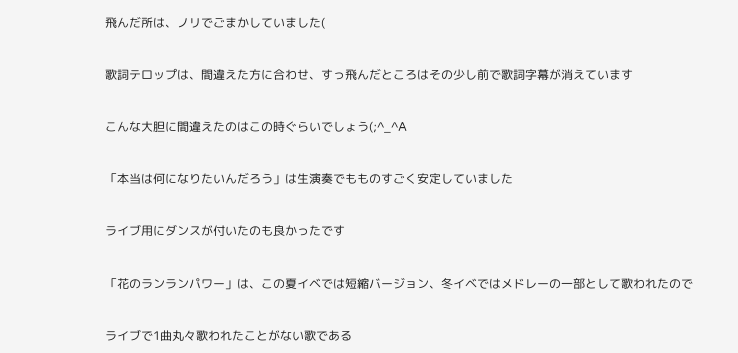飛んだ所は、ノリでごまかしていました(


歌詞テロップは、間違えた方に合わせ、すっ飛んだところはその少し前で歌詞字幕が消えています


こんな大胆に間違えたのはこの時ぐらいでしょう(;^_^A


「本当は何になりたいんだろう」は生演奏でもものすごく安定していました


ライブ用にダンスが付いたのも良かったです


「花のランランパワー」は、この夏イベでは短縮バージョン、冬イベではメドレーの一部として歌われたので


ライブで1曲丸々歌われたことがない歌である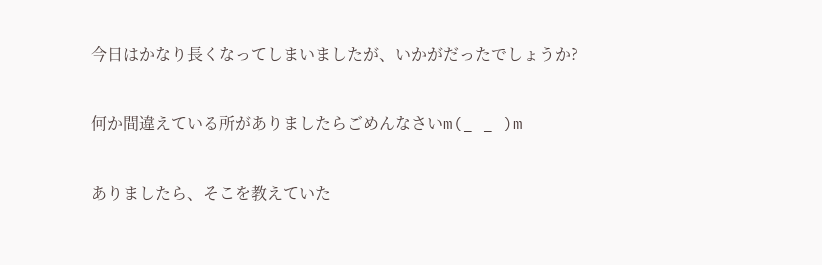今日はかなり長くなってしまいましたが、いかがだったでしょうか?


何か間違えている所がありましたらごめんなさいm(_ _ )m


ありましたら、そこを教えていた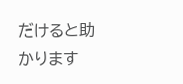だけると助かります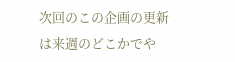次回のこの企画の更新は来週のどこかでや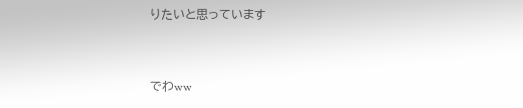りたいと思っています


でわww